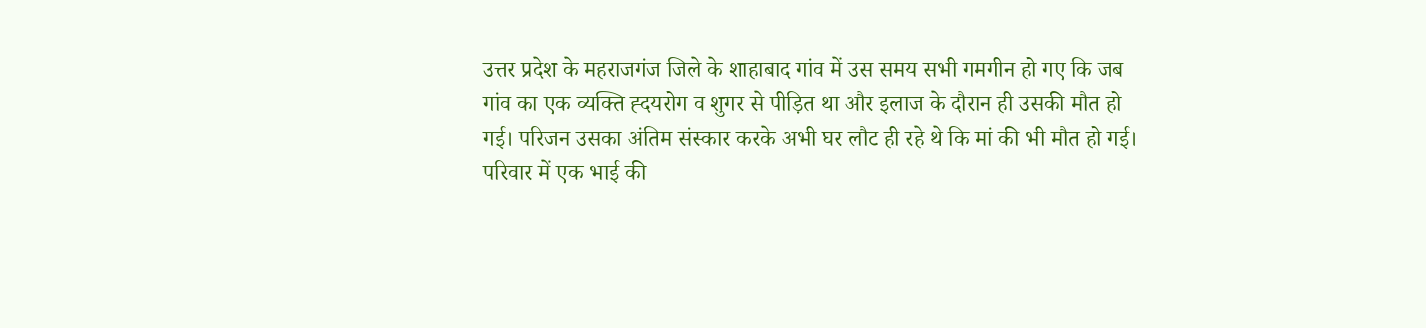उत्तर प्रदेश के महराजगंज जिले के शाहाबाद गांव में उस समय सभी गमगीन हो गए कि जब गांव का एक व्यक्ति ह्दयरोग व शुगर से पीड़ित था और इलाज के दौरान ही उसकी मौत हो गई। परिजन उसका अंतिम संस्कार करके अभी घर लौट ही रहे थे कि मां की भी मौत हो गई।
परिवार में एक भाई की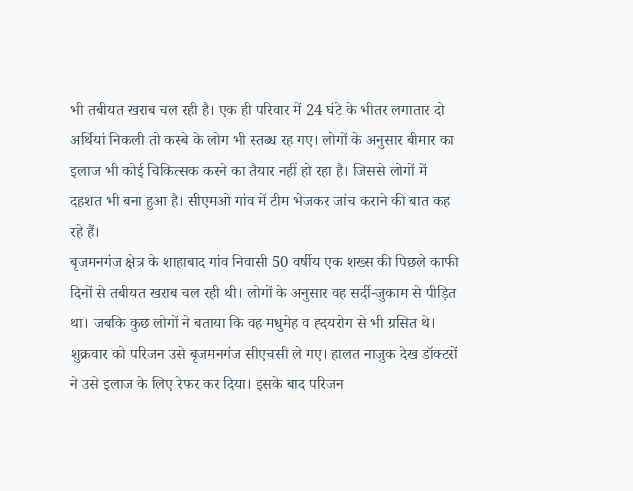भी तबीयत खराब चल रही है। एक ही परिवार में 24 घंटे के भीतर लगातार दो अर्थियां निकली तो कस्बे के लोग भी स्तब्ध रह गए। लोगों के अनुसार बीमार का इलाज भी कोई चिकित्सक करने का तैयार नहीं हो रहा है। जिससे लोगों में दहशत भी बना हुआ है। सीएमओ गांव में टीम भेजकर जांच कराने की बात कह रहे हैं।
बृजमनगंज क्षेत्र के शाहाबाद गांव निवासी 50 वर्षीय एक शख्स की पिछले काफी दिनों से तबीयत खराब चल रही थी। लोगों के अनुसार वह सर्दी-जुकाम से पीड़ित था। जबकि कुछ लोगों ने बताया कि वह मधुमेह व ह्दयरोग से भी ग्रसित थे।
शुक्रवार को परिजन उसे बृजमनगंज सीएचसी ले गए। हालत नाजुक देख डॉक्टरों ने उसे इलाज के लिए रेफर कर दिया। इसके बाद परिजन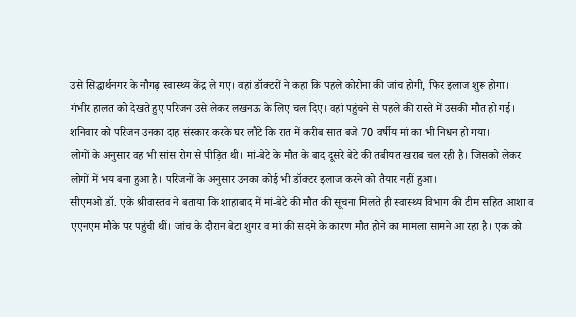उसे सिद्धार्थनगर के नौगढ़ स्वास्थ्य केंद्र ले गए। वहां डॉक्टरों ने कहा कि पहले कोरोना की जांच होगी, फिर इलाज शुरू होगा।
गंभीर हालत को देखते हुए परिजन उसे लेकर लखनऊ के लिए चल दिए। वहां पहुंचने से पहले की रास्ते में उसकी मौत हो गई। शनिवार को परिजन उनका दाह संस्कार करके घर लौटे कि रात में करीब सात बजे 70 वर्षीय मां का भी निधन हो गया।
लोगों के अनुसार वह भी सांस रोग से पीड़ित थी। मां-बेटे के मौत के बाद दूसरे बेटे की तबीयत खराब चल रही है। जिसको लेकर लोगों में भय बना हुआ है। परिजनों के अनुसार उनका कोई भी डॉक्टर इलाज करने को तैयार नहीं हुआ।
सीएमओ डॉ. एके श्रीवास्तव ने बताया कि शाहाबाद में मां-बेटे की मौत की सूचना मिलते ही स्वास्थ्य विभाग की टीम सहित आशा व एएनएम मौके पर पहुंची थीं। जांच के दौरान बेटा शुगर व मां की सदमे के कारण मौत होने का मामला सामने आ रहा है। एक को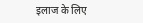इलाज के लिए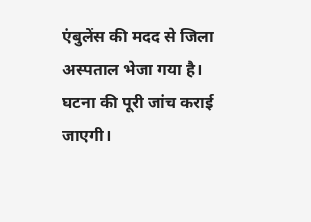एंबुलेंस की मदद से जिला अस्पताल भेजा गया है। घटना की पूरी जांच कराई जाएगी।